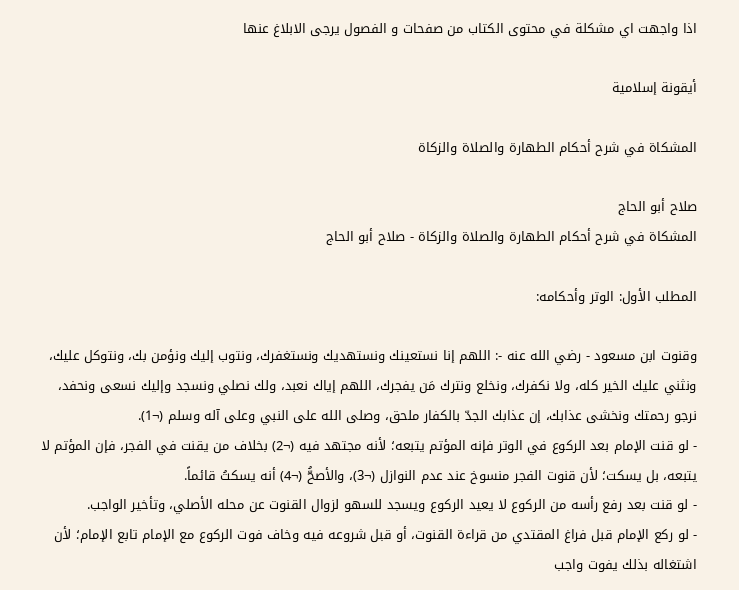اذا واجهت اي مشكلة في محتوى الكتاب من صفحات و الفصول يرجى الابلاغ عنها

أيقونة إسلامية

المشكاة في شرح أحكام الطهارة والصلاة والزكاة

صلاح أبو الحاج
المشكاة في شرح أحكام الطهارة والصلاة والزكاة - صلاح أبو الحاج

المطلب الأول: الوتر وأحكامه:

وقنوت ابن مسعود - رضي الله عنه -: اللهم إنا نستعينك ونستهديك ونستغفرك، ونتوب إليك ونؤمن بك، ونتوكل عليك، ونثني عليك الخير كله، ولا نكفرك، ونخلع ونترك مَن يفجرك، اللهم إياك نعبد، ولك نصلي ونسجد وإليك نسعى ونحفد، نرجو رحمتك ونخشى عذابك، إن عذابك الجدّ بالكفار ملحق، وصلى الله على النبي وعلى آله وسلم (¬1).
- لو قنت الإمام بعد الركوع في الوتر فإنه المؤتم يتبعه؛ لأنه مجتهد فيه (¬2) بخلاف من يقنت في الفجر، فإن المؤتم لا يتبعه، بل يسكت؛ لأن قنوت الفجر منسوخ عند عدم النوازل (¬3)، والأصحُّ (¬4) أنه يسكتُ قائماً.
- لو قنت بعد رفع رأسه من الركوع لا يعيد الركوع ويسجد للسهو لزوال القنوت عن محله الأصلي، وتأخير الواجب.
- لو ركع الإمام قبل فراغ المقتدي من قراءة القنوت، أو قبل شروعه فيه وخاف فوت الركوع مع الإمام تابع الإمام؛ لأن اشتغاله بذلك يفوت واجب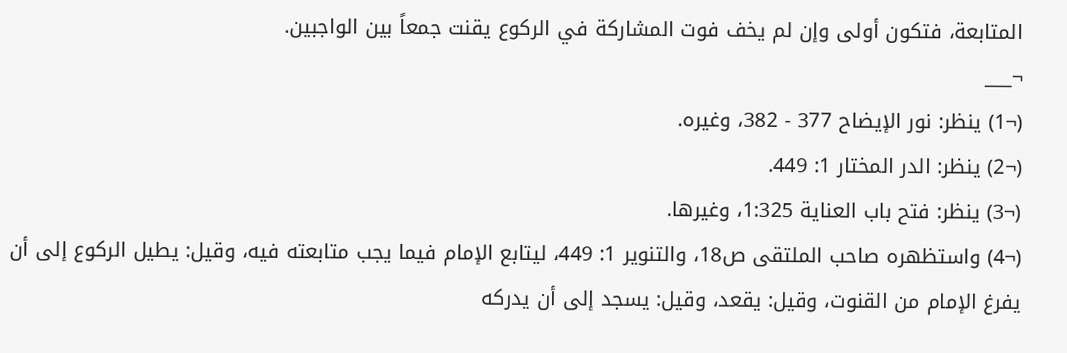المتابعة، فتكون أولى وإن لم يخف فوت المشاركة في الركوع يقنت جمعاً بين الواجبين.
¬___
(¬1) ينظر: نور الإيضاح 377 - 382، وغيره.
(¬2) ينظر: الدر المختار 1: 449.
(¬3) ينظر: فتح باب العناية 1:325، وغيرها.
(¬4) واستظهره صاحب الملتقى ص18، والتنوير 1: 449، ليتابع الإمام فيما يجب متابعته فيه، وقيل: يطيل الركوع إلى أن يفرغ الإمام من القنوت، وقيل: يقعد، وقيل: يسجد إلى أن يدركه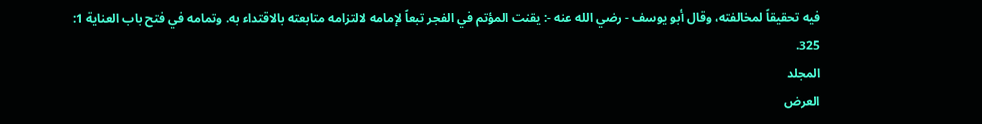فيه تحقيقاً لمخالفته، وقال أبو يوسف - رضي الله عنه -: يقنت المؤتم في الفجر تبعاً لإمامه لالتزامه متابعته بالاقتداء به. وتمامه في فتح باب العناية 1: 325.
المجلد
العرض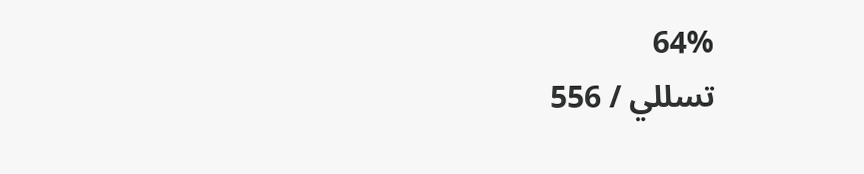64%
تسللي / 556